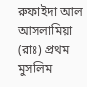রুফাইদা আল আসলামিয়া (রাঃ) প্রথম মুসলিম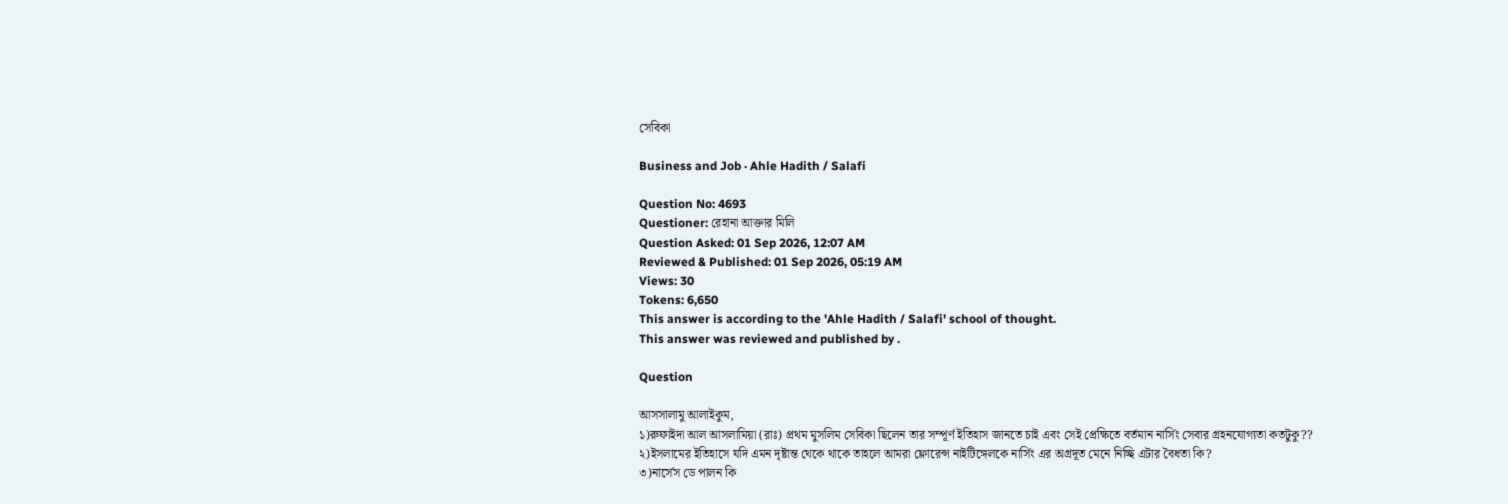সেবিকা

Business and Job · Ahle Hadith / Salafi

Question No: 4693
Questioner: রেহানা আক্তার মিলি
Question Asked: 01 Sep 2026, 12:07 AM
Reviewed & Published: 01 Sep 2026, 05:19 AM
Views: 30
Tokens: 6,650
This answer is according to the 'Ahle Hadith / Salafi' school of thought.
This answer was reviewed and published by .

Question

আসসালামু আলাইকুম,
১)রুফাইদা আল আসলামিয়া (রাঃ) প্রথম মুসলিম সেবিকা ছিলেন তার সম্পূর্ণ ইতিহাস জানতে চাই এবং সেই প্রেক্ষিতে বর্তমান নার্সিং সেবার গ্রহনযোগ্যতা কতটুকু??
২)ইসলামের ইতিহাসে যদি এমন দৃষ্টান্ত থেকে থাকে তাহলে আমরা ফ্লোরেন্স নাইটিঙ্গেলকে নার্সিং এর অগ্রদূত মেনে নিচ্ছি এটার বৈধতা কি?
৩)নার্সেস ডে পালন কি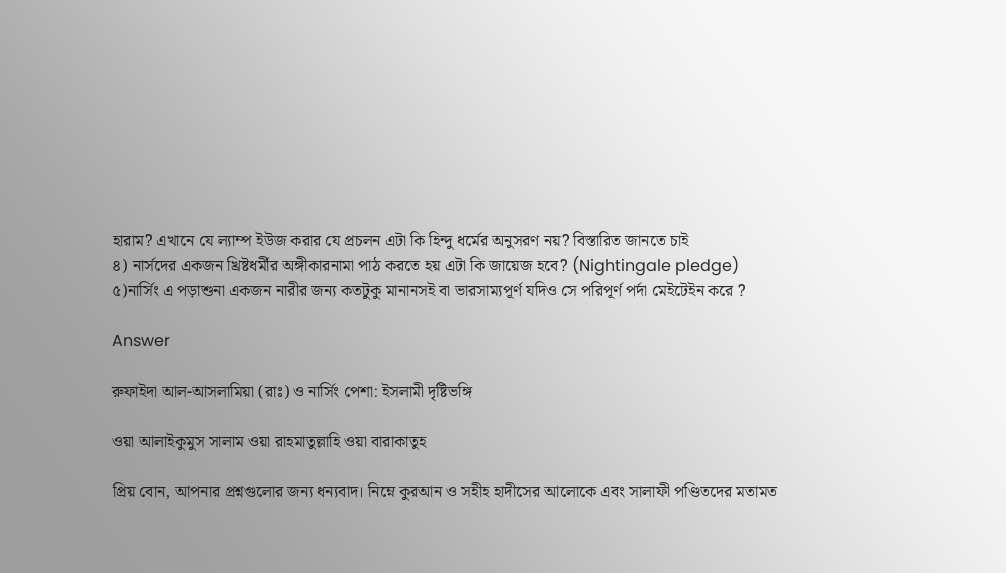হারাম? এখানে যে ল্যাম্প ইউজ করার যে প্রচলন এটা কি হিন্দু ধর্মের অনুসরণ নয়? বিস্তারিত জানতে চাই
৪) নার্সদের একজন খ্রিষ্টধর্মীর অঙ্গীকারনামা পাঠ করতে হয় এটা কি জায়েজ হবে? (Nightingale pledge)
৫)নার্সিং এ পড়াশুনা একজন নারীর জন্য কতটুকু মানানসই বা ভারসাম্যপূর্ণ যদিও সে পরিপূর্ণ পর্দা মেইটেইন করে ?

Answer

রুফাইদা আল-আসলামিয়া (রাঃ) ও নার্সিং পেশা: ইসলামী দৃষ্টিভঙ্গি

ওয়া আলাইকুমুস সালাম ওয়া রাহমাতুল্লাহি ওয়া বারাকাতুহ

প্রিয় বোন, আপনার প্রশ্নগুলোর জন্য ধন্যবাদ। নিম্নে কুরআন ও সহীহ হাদীসের আলোকে এবং সালাফী পণ্ডিতদের মতামত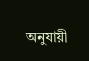অনুযায়ী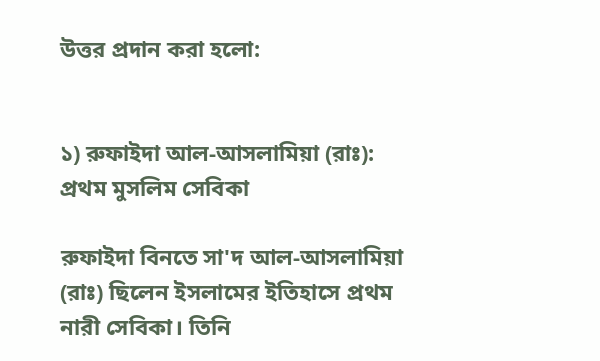উত্তর প্রদান করা হলো:


১) রুফাইদা আল-আসলামিয়া (রাঃ): প্রথম মুসলিম সেবিকা

রুফাইদা বিনতে সা'দ আল-আসলামিয়া (রাঃ) ছিলেন ইসলামের ইতিহাসে প্রথম নারী সেবিকা। তিনি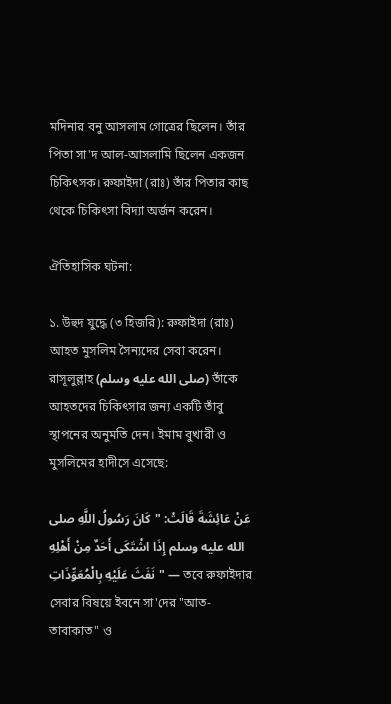মদিনার বনু আসলাম গোত্রের ছিলেন। তাঁর পিতা সা'দ আল-আসলামি ছিলেন একজন চিকিৎসক। রুফাইদা (রাঃ) তাঁর পিতার কাছ থেকে চিকিৎসা বিদ্যা অর্জন করেন।

ঐতিহাসিক ঘটনা:

১. উহুদ যুদ্ধে (৩ হিজরি): রুফাইদা (রাঃ) আহত মুসলিম সৈন্যদের সেবা করেন। রাসূলুল্লাহ (صلى الله عليه وسلم) তাঁকে আহতদের চিকিৎসার জন্য একটি তাঁবু স্থাপনের অনুমতি দেন। ইমাম বুখারী ও মুসলিমের হাদীসে এসেছে:

عَنْ عَائِشَةَ قَالَتْ: "كَانَ رَسُولُ اللَّهِ صلى الله عليه وسلم إِذَا اشْتَكَى أَحَدٌ مِنْ أَهْلِهِ نَفَثَ عَلَيْهِ بِالْمُعَوِّذَاتِ" — তবে রুফাইদার সেবার বিষয়ে ইবনে সা'দের "আত-তাবাকাত" ও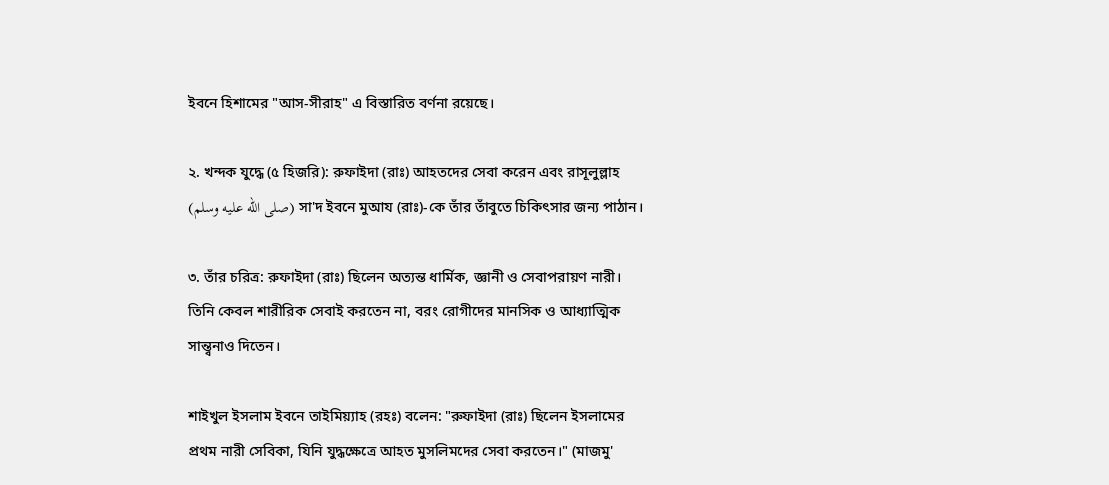ইবনে হিশামের "আস-সীরাহ" এ বিস্তারিত বর্ণনা রয়েছে।

২. খন্দক যুদ্ধে (৫ হিজরি): রুফাইদা (রাঃ) আহতদের সেবা করেন এবং রাসূলুল্লাহ (صلى الله عليه وسلم) সা'দ ইবনে মুআয (রাঃ)-কে তাঁর তাঁবুতে চিকিৎসার জন্য পাঠান।

৩. তাঁর চরিত্র: রুফাইদা (রাঃ) ছিলেন অত্যন্ত ধার্মিক, জ্ঞানী ও সেবাপরায়ণ নারী। তিনি কেবল শারীরিক সেবাই করতেন না, বরং রোগীদের মানসিক ও আধ্যাত্মিক সান্ত্বনাও দিতেন।

শাইখুল ইসলাম ইবনে তাইমিয়্যাহ (রহঃ) বলেন: "রুফাইদা (রাঃ) ছিলেন ইসলামের প্রথম নারী সেবিকা, যিনি যুদ্ধক্ষেত্রে আহত মুসলিমদের সেবা করতেন।" (মাজমু'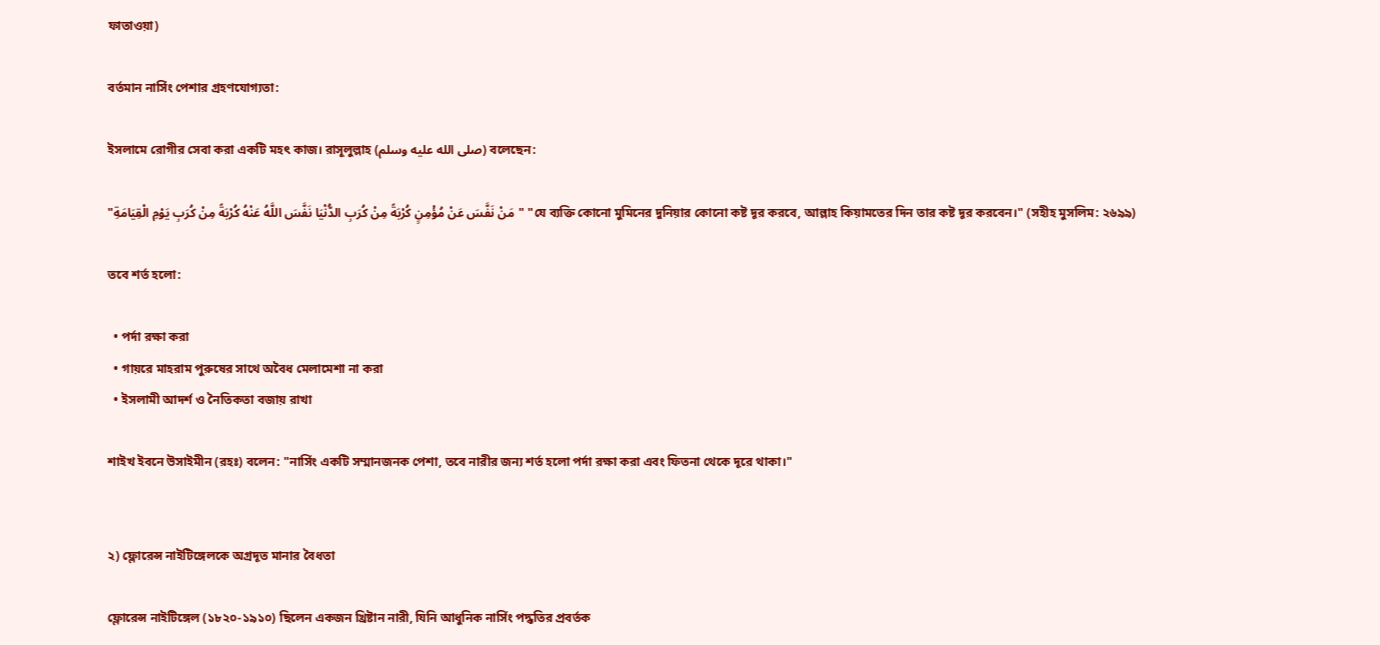ফাতাওয়া)

বর্তমান নার্সিং পেশার গ্রহণযোগ্যতা:

ইসলামে রোগীর সেবা করা একটি মহৎ কাজ। রাসূলুল্লাহ (صلى الله عليه وسلم) বলেছেন:

"مَنْ نَفَّسَ عَنْ مُؤْمِنٍ كُرْبَةً مِنْ كُرَبِ الدُّنْيَا نَفَّسَ اللَّهُ عَنْهُ كُرْبَةً مِنْ كُرَبِ يَوْمِ الْقِيَامَةِ" "যে ব্যক্তি কোনো মুমিনের দুনিয়ার কোনো কষ্ট দূর করবে, আল্লাহ কিয়ামতের দিন তার কষ্ট দূর করবেন।" (সহীহ মুসলিম: ২৬৯৯)

তবে শর্ত হলো:

  • পর্দা রক্ষা করা
  • গায়রে মাহরাম পুরুষের সাথে অবৈধ মেলামেশা না করা
  • ইসলামী আদর্শ ও নৈতিকতা বজায় রাখা

শাইখ ইবনে উসাইমীন (রহঃ) বলেন: "নার্সিং একটি সম্মানজনক পেশা, তবে নারীর জন্য শর্ত হলো পর্দা রক্ষা করা এবং ফিতনা থেকে দূরে থাকা।"


২) ফ্লোরেন্স নাইটিঙ্গেলকে অগ্রদূত মানার বৈধতা

ফ্লোরেন্স নাইটিঙ্গেল (১৮২০-১৯১০) ছিলেন একজন খ্রিষ্টান নারী, যিনি আধুনিক নার্সিং পদ্ধতির প্রবর্তক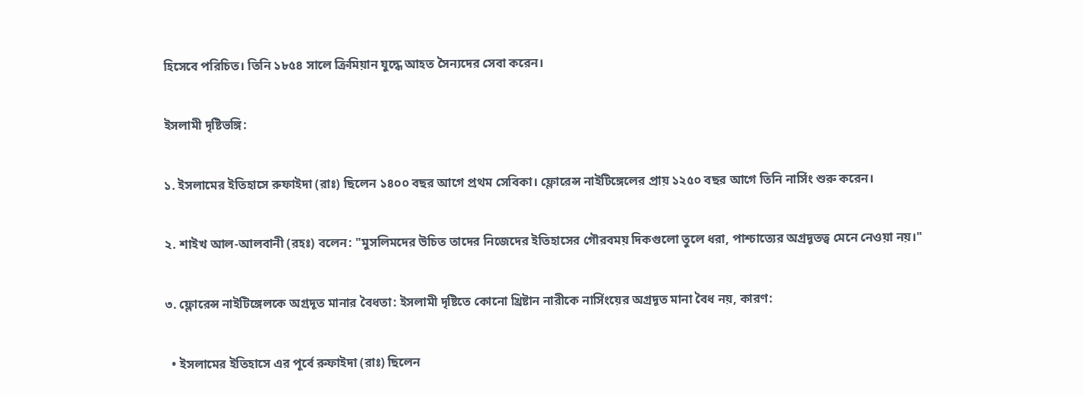হিসেবে পরিচিত। তিনি ১৮৫৪ সালে ক্রিমিয়ান যুদ্ধে আহত সৈন্যদের সেবা করেন।

ইসলামী দৃষ্টিভঙ্গি:

১. ইসলামের ইতিহাসে রুফাইদা (রাঃ) ছিলেন ১৪০০ বছর আগে প্রথম সেবিকা। ফ্লোরেন্স নাইটিঙ্গেলের প্রায় ১২৫০ বছর আগে তিনি নার্সিং শুরু করেন।

২. শাইখ আল-আলবানী (রহঃ) বলেন: "মুসলিমদের উচিত তাদের নিজেদের ইতিহাসের গৌরবময় দিকগুলো তুলে ধরা, পাশ্চাত্যের অগ্রদূতত্ব মেনে নেওয়া নয়।"

৩. ফ্লোরেন্স নাইটিঙ্গেলকে অগ্রদূত মানার বৈধতা: ইসলামী দৃষ্টিতে কোনো খ্রিষ্টান নারীকে নার্সিংয়ের অগ্রদূত মানা বৈধ নয়, কারণ:

  • ইসলামের ইতিহাসে এর পূর্বে রুফাইদা (রাঃ) ছিলেন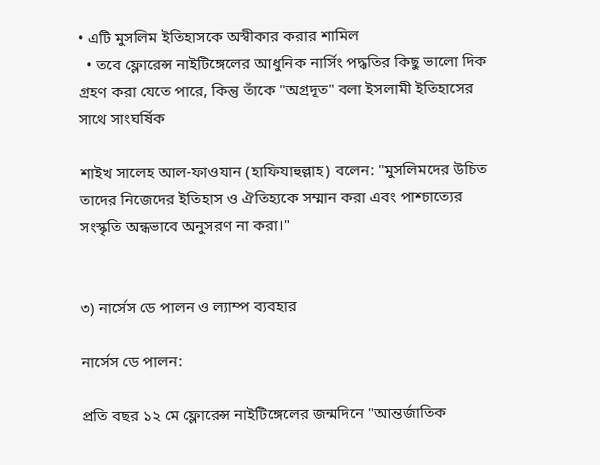• এটি মুসলিম ইতিহাসকে অস্বীকার করার শামিল
  • তবে ফ্লোরেন্স নাইটিঙ্গেলের আধুনিক নার্সিং পদ্ধতির কিছু ভালো দিক গ্রহণ করা যেতে পারে, কিন্তু তাঁকে "অগ্রদূত" বলা ইসলামী ইতিহাসের সাথে সাংঘর্ষিক

শাইখ সালেহ আল-ফাওযান (হাফিযাহুল্লাহ) বলেন: "মুসলিমদের উচিত তাদের নিজেদের ইতিহাস ও ঐতিহ্যকে সম্মান করা এবং পাশ্চাত্যের সংস্কৃতি অন্ধভাবে অনুসরণ না করা।"


৩) নার্সেস ডে পালন ও ল্যাম্প ব্যবহার

নার্সেস ডে পালন:

প্রতি বছর ১২ মে ফ্লোরেন্স নাইটিঙ্গেলের জন্মদিনে "আন্তর্জাতিক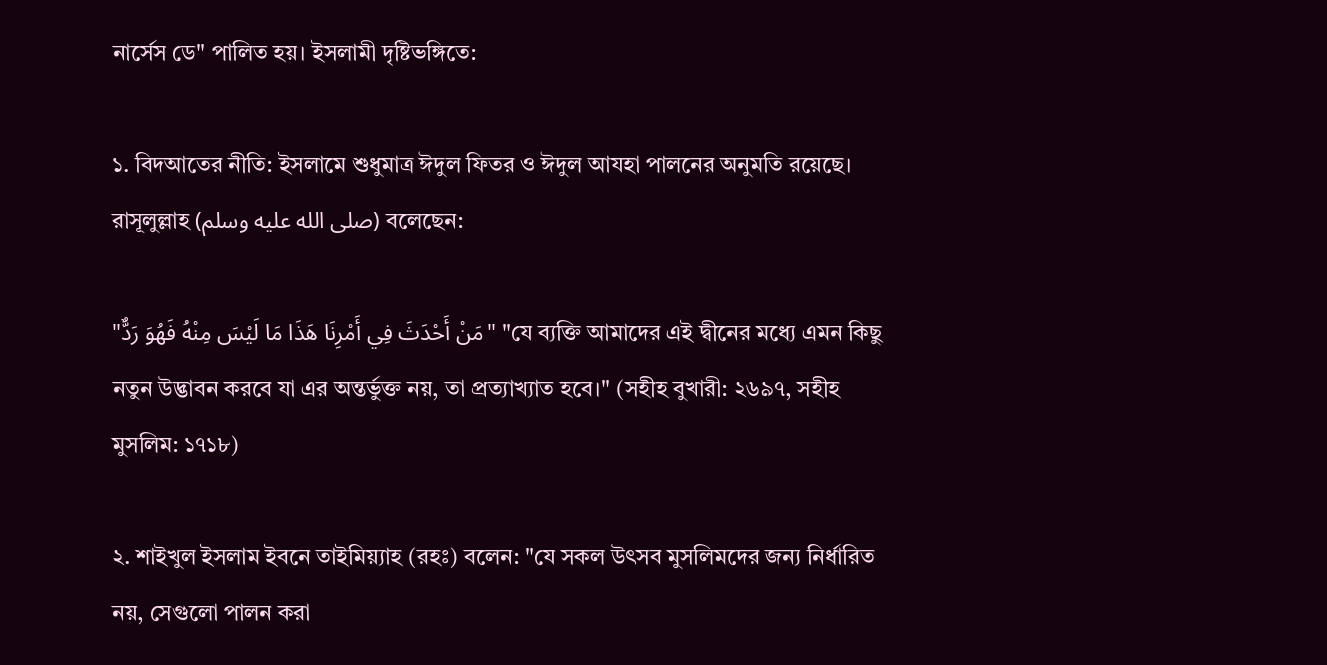নার্সেস ডে" পালিত হয়। ইসলামী দৃষ্টিভঙ্গিতে:

১. বিদআতের নীতি: ইসলামে শুধুমাত্র ঈদুল ফিতর ও ঈদুল আযহা পালনের অনুমতি রয়েছে। রাসূলুল্লাহ (صلى الله عليه وسلم) বলেছেন:

"مَنْ أَحْدَثَ فِي أَمْرِنَا هَذَا مَا لَيْسَ مِنْهُ فَهُوَ رَدٌّ" "যে ব্যক্তি আমাদের এই দ্বীনের মধ্যে এমন কিছু নতুন উদ্ভাবন করবে যা এর অন্তর্ভুক্ত নয়, তা প্রত্যাখ্যাত হবে।" (সহীহ বুখারী: ২৬৯৭, সহীহ মুসলিম: ১৭১৮)

২. শাইখুল ইসলাম ইবনে তাইমিয়্যাহ (রহঃ) বলেন: "যে সকল উৎসব মুসলিমদের জন্য নির্ধারিত নয়, সেগুলো পালন করা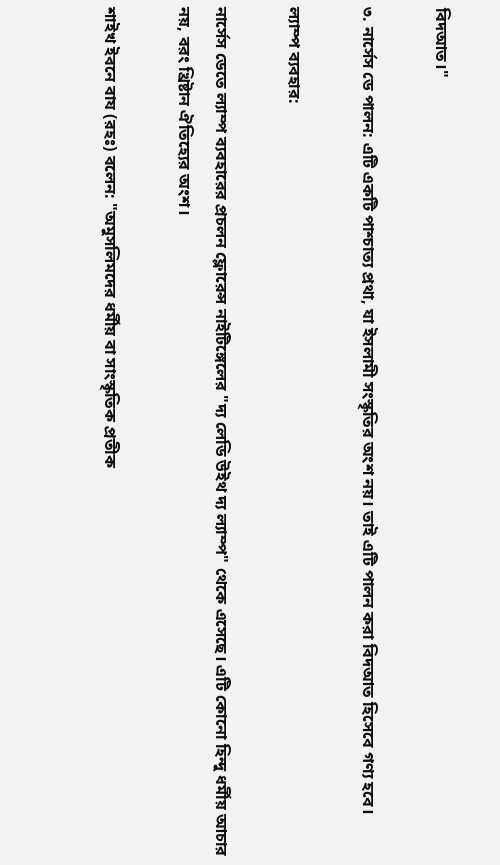বিদআত।"

৩. নার্সেস ডে পালন: এটি একটি পাশ্চাত্য প্রথা, যা ইসলামী সংস্কৃতির অংশ নয়। তাই এটি পালন করা বিদআত হিসেবে গণ্য হবে।

ল্যাম্প ব্যবহার:

নার্সেস ডেতে ল্যাম্প ব্যবহারের প্রচলন ফ্লোরেন্স নাইটিঙ্গেলের "দ্য লেডি উইথ দ্য ল্যাম্প" থেকে এসেছে। এটি কোনো হিন্দু ধর্মীয় আচার নয়, বরং খ্রিষ্টান ঐতিহ্যের অংশ।

শাইখ ইবনে বায (রহঃ) বলেন: "অমুসলিমদের ধর্মীয় বা সাংস্কৃতিক প্রতীক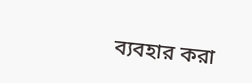ব্যবহার করা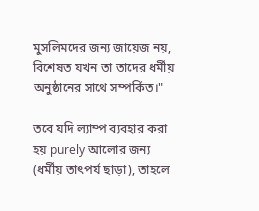মুসলিমদের জন্য জায়েজ নয়, বিশেষত যখন তা তাদের ধর্মীয় অনুষ্ঠানের সাথে সম্পর্কিত।"

তবে যদি ল্যাম্প ব্যবহার করা হয় purely আলোর জন্য (ধর্মীয় তাৎপর্য ছাড়া), তাহলে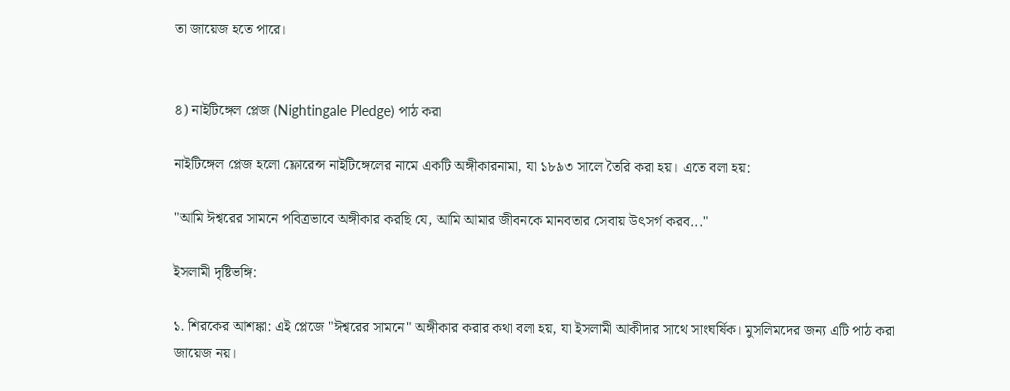তা জায়েজ হতে পারে।


৪) নাইটিঙ্গেল প্লেজ (Nightingale Pledge) পাঠ করা

নাইটিঙ্গেল প্লেজ হলো ফ্লোরেন্স নাইটিঙ্গেলের নামে একটি অঙ্গীকারনামা, যা ১৮৯৩ সালে তৈরি করা হয়। এতে বলা হয়:

"আমি ঈশ্বরের সামনে পবিত্রভাবে অঙ্গীকার করছি যে, আমি আমার জীবনকে মানবতার সেবায় উৎসর্গ করব..."

ইসলামী দৃষ্টিভঙ্গি:

১. শিরকের আশঙ্কা: এই প্লেজে "ঈশ্বরের সামনে" অঙ্গীকার করার কথা বলা হয়, যা ইসলামী আকীদার সাথে সাংঘর্ষিক। মুসলিমদের জন্য এটি পাঠ করা জায়েজ নয়।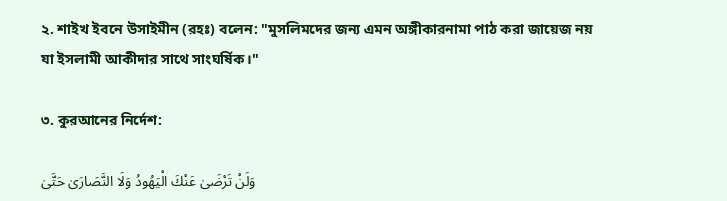২. শাইখ ইবনে উসাইমীন (রহঃ) বলেন: "মুসলিমদের জন্য এমন অঙ্গীকারনামা পাঠ করা জায়েজ নয় যা ইসলামী আকীদার সাথে সাংঘর্ষিক।"

৩. কুরআনের নির্দেশ:

وَلَنْ تَرْضَىٰ عَنْكَ الْيَهُودُ وَلَا النَّصَارَىٰ حَتَّىٰ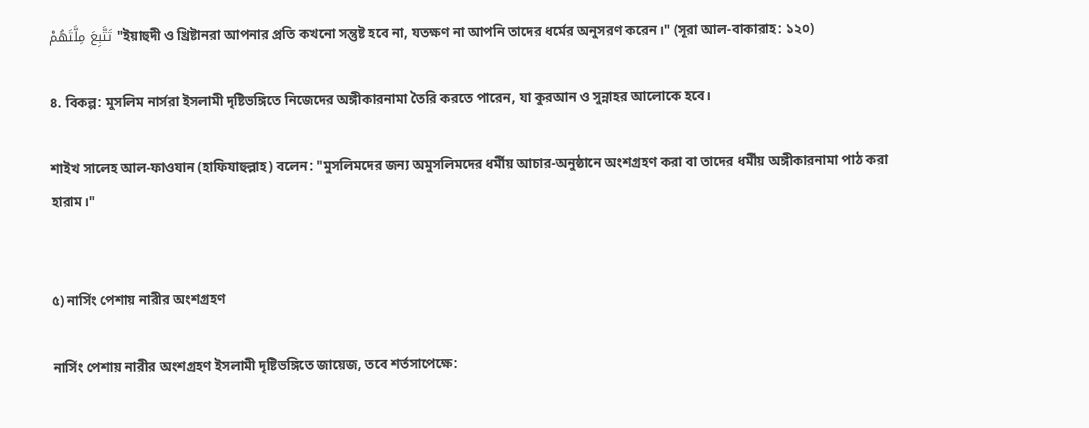تَتَّبِعَ مِلَّتَهُمْ "ইয়াহুদী ও খ্রিষ্টানরা আপনার প্রতি কখনো সন্তুষ্ট হবে না, যতক্ষণ না আপনি তাদের ধর্মের অনুসরণ করেন।" (সূরা আল-বাকারাহ: ১২০)

৪. বিকল্প: মুসলিম নার্সরা ইসলামী দৃষ্টিভঙ্গিতে নিজেদের অঙ্গীকারনামা তৈরি করতে পারেন, যা কুরআন ও সুন্নাহর আলোকে হবে।

শাইখ সালেহ আল-ফাওযান (হাফিযাহুল্লাহ) বলেন: "মুসলিমদের জন্য অমুসলিমদের ধর্মীয় আচার-অনুষ্ঠানে অংশগ্রহণ করা বা তাদের ধর্মীয় অঙ্গীকারনামা পাঠ করা হারাম।"


৫) নার্সিং পেশায় নারীর অংশগ্রহণ

নার্সিং পেশায় নারীর অংশগ্রহণ ইসলামী দৃষ্টিভঙ্গিতে জায়েজ, তবে শর্তসাপেক্ষে: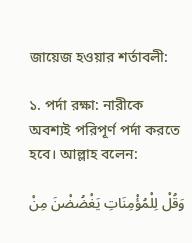জায়েজ হওয়ার শর্তাবলী:

১. পর্দা রক্ষা: নারীকে অবশ্যই পরিপূর্ণ পর্দা করতে হবে। আল্লাহ বলেন:

وَقُلْ لِلْمُؤْمِنَاتِ يَغْضُضْنَ مِنْ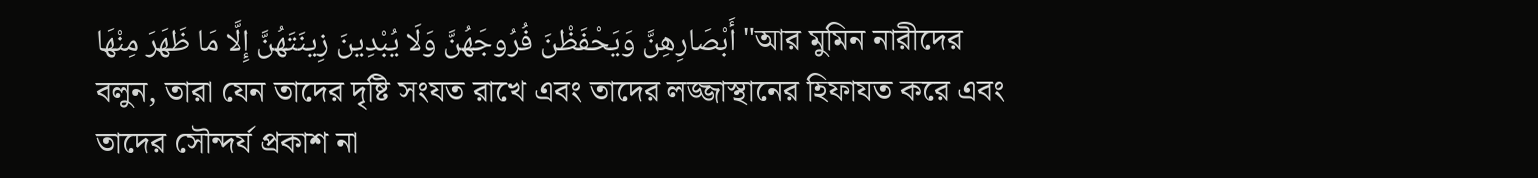أَبْصَارِهِنَّ وَيَحْفَظْنَ فُرُوجَهُنَّ وَلَا يُبْدِينَ زِينَتَهُنَّ إِلَّا مَا ظَهَرَ مِنْهَا "আর মুমিন নারীদের বলুন, তারা যেন তাদের দৃষ্টি সংযত রাখে এবং তাদের লজ্জাস্থানের হিফাযত করে এবং তাদের সৌন্দর্য প্রকাশ না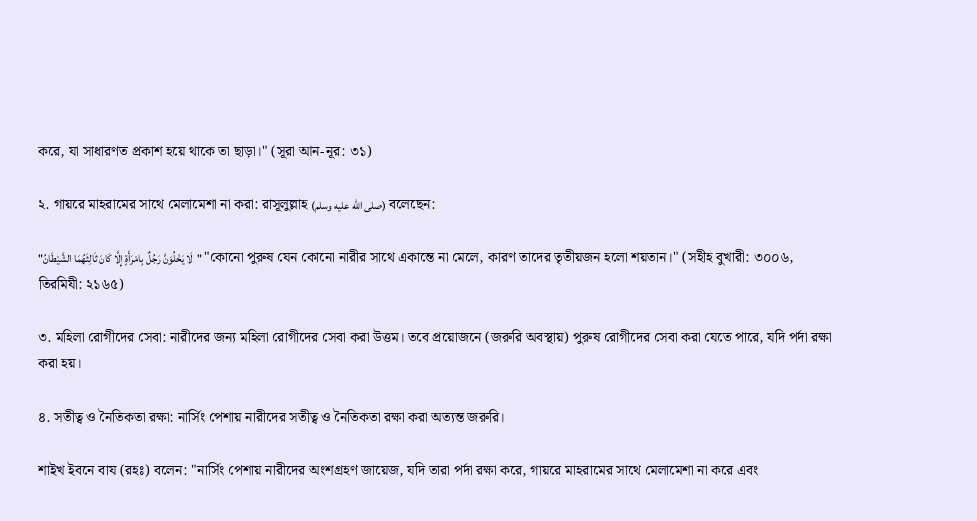করে, যা সাধারণত প্রকাশ হয়ে থাকে তা ছাড়া।" (সূরা আন-নূর: ৩১)

২. গায়রে মাহরামের সাথে মেলামেশা না করা: রাসূলুল্লাহ (صلى الله عليه وسلم) বলেছেন:

"لَا يَخْلُوَنَّ رَجُلٌ بِامْرَأَةٍ إِلَّا كَانَ ثَالِثَهُمَا الشَّيْطَانُ" "কোনো পুরুষ যেন কোনো নারীর সাথে একান্তে না মেলে, কারণ তাদের তৃতীয়জন হলো শয়তান।" (সহীহ বুখারী: ৩০০৬, তিরমিযী: ২১৬৫)

৩. মহিলা রোগীদের সেবা: নারীদের জন্য মহিলা রোগীদের সেবা করা উত্তম। তবে প্রয়োজনে (জরুরি অবস্থায়) পুরুষ রোগীদের সেবা করা যেতে পারে, যদি পর্দা রক্ষা করা হয়।

৪. সতীত্ব ও নৈতিকতা রক্ষা: নার্সিং পেশায় নারীদের সতীত্ব ও নৈতিকতা রক্ষা করা অত্যন্ত জরুরি।

শাইখ ইবনে বায (রহঃ) বলেন: "নার্সিং পেশায় নারীদের অংশগ্রহণ জায়েজ, যদি তারা পর্দা রক্ষা করে, গায়রে মাহরামের সাথে মেলামেশা না করে এবং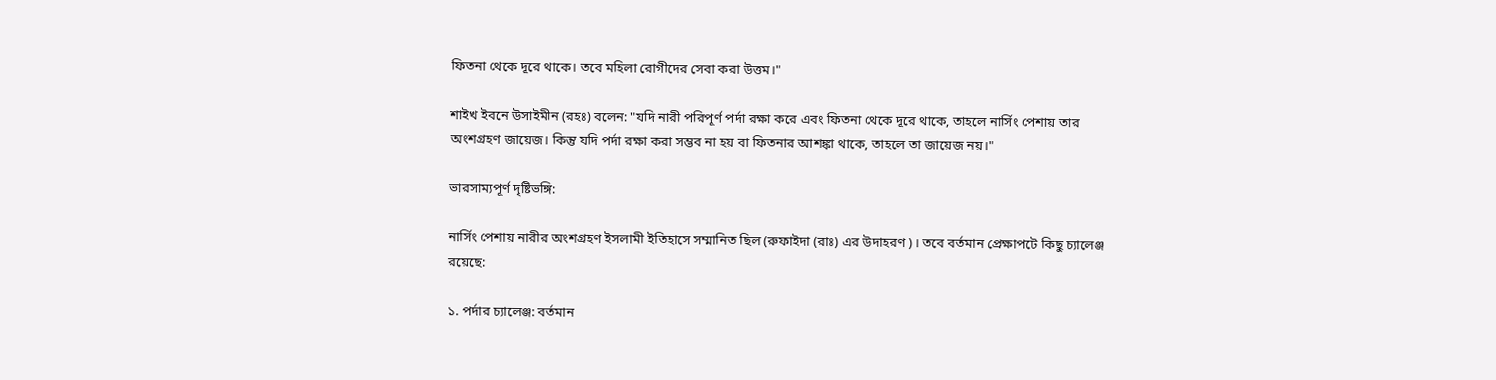ফিতনা থেকে দূরে থাকে। তবে মহিলা রোগীদের সেবা করা উত্তম।"

শাইখ ইবনে উসাইমীন (রহঃ) বলেন: "যদি নারী পরিপূর্ণ পর্দা রক্ষা করে এবং ফিতনা থেকে দূরে থাকে, তাহলে নার্সিং পেশায় তার অংশগ্রহণ জায়েজ। কিন্তু যদি পর্দা রক্ষা করা সম্ভব না হয় বা ফিতনার আশঙ্কা থাকে, তাহলে তা জায়েজ নয়।"

ভারসাম্যপূর্ণ দৃষ্টিভঙ্গি:

নার্সিং পেশায় নারীর অংশগ্রহণ ইসলামী ইতিহাসে সম্মানিত ছিল (রুফাইদা (রাঃ) এর উদাহরণ)। তবে বর্তমান প্রেক্ষাপটে কিছু চ্যালেঞ্জ রয়েছে:

১. পর্দার চ্যালেঞ্জ: বর্তমান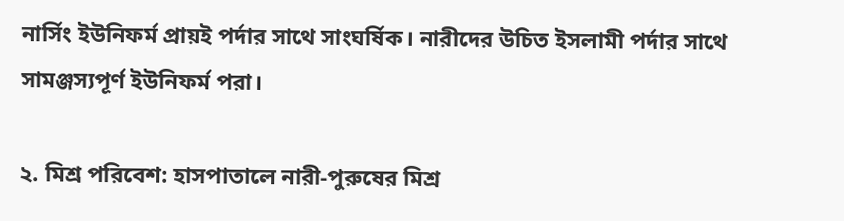নার্সিং ইউনিফর্ম প্রায়ই পর্দার সাথে সাংঘর্ষিক। নারীদের উচিত ইসলামী পর্দার সাথে সামঞ্জস্যপূর্ণ ইউনিফর্ম পরা।

২. মিশ্র পরিবেশ: হাসপাতালে নারী-পুরুষের মিশ্র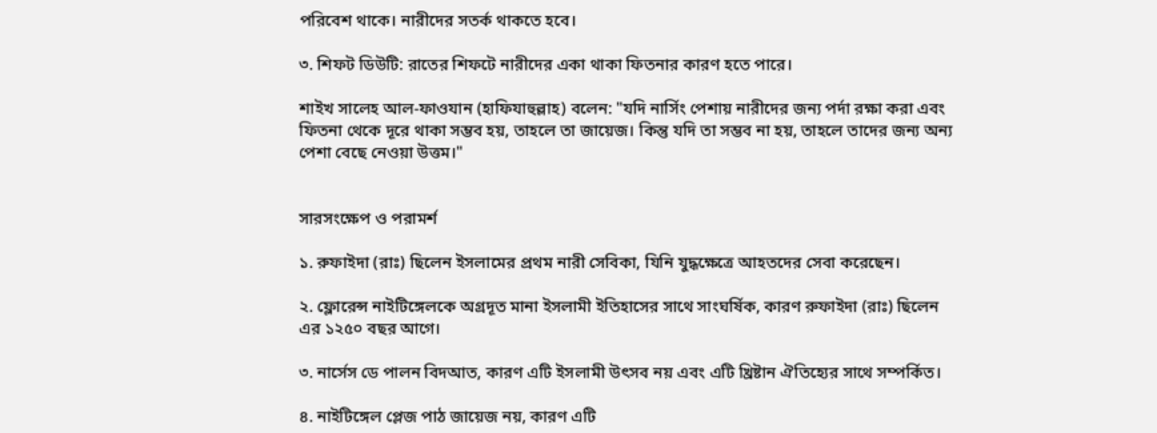পরিবেশ থাকে। নারীদের সতর্ক থাকতে হবে।

৩. শিফট ডিউটি: রাতের শিফটে নারীদের একা থাকা ফিতনার কারণ হতে পারে।

শাইখ সালেহ আল-ফাওযান (হাফিযাহুল্লাহ) বলেন: "যদি নার্সিং পেশায় নারীদের জন্য পর্দা রক্ষা করা এবং ফিতনা থেকে দূরে থাকা সম্ভব হয়, তাহলে তা জায়েজ। কিন্তু যদি তা সম্ভব না হয়, তাহলে তাদের জন্য অন্য পেশা বেছে নেওয়া উত্তম।"


সারসংক্ষেপ ও পরামর্শ

১. রুফাইদা (রাঃ) ছিলেন ইসলামের প্রথম নারী সেবিকা, যিনি যুদ্ধক্ষেত্রে আহতদের সেবা করেছেন।

২. ফ্লোরেন্স নাইটিঙ্গেলকে অগ্রদূত মানা ইসলামী ইতিহাসের সাথে সাংঘর্ষিক, কারণ রুফাইদা (রাঃ) ছিলেন এর ১২৫০ বছর আগে।

৩. নার্সেস ডে পালন বিদআত, কারণ এটি ইসলামী উৎসব নয় এবং এটি খ্রিষ্টান ঐতিহ্যের সাথে সম্পর্কিত।

৪. নাইটিঙ্গেল প্লেজ পাঠ জায়েজ নয়, কারণ এটি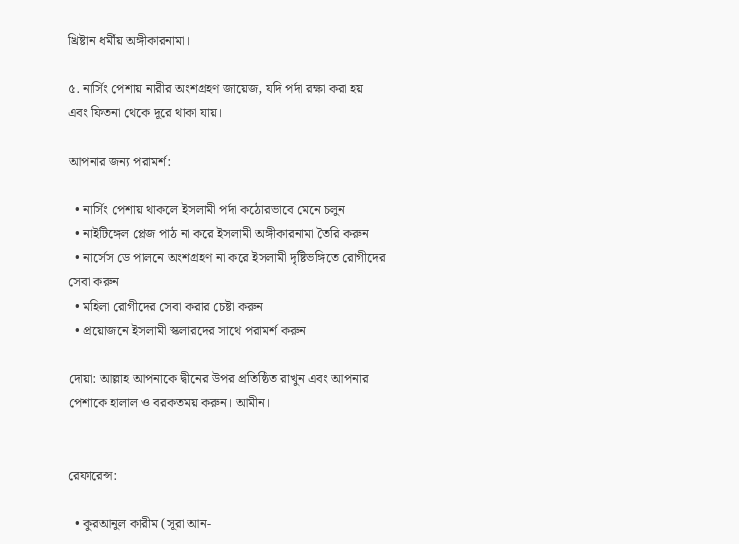খ্রিষ্টান ধর্মীয় অঙ্গীকারনামা।

৫. নার্সিং পেশায় নারীর অংশগ্রহণ জায়েজ, যদি পর্দা রক্ষা করা হয় এবং ফিতনা থেকে দূরে থাকা যায়।

আপনার জন্য পরামর্শ:

  • নার্সিং পেশায় থাকলে ইসলামী পর্দা কঠোরভাবে মেনে চলুন
  • নাইটিঙ্গেল প্লেজ পাঠ না করে ইসলামী অঙ্গীকারনামা তৈরি করুন
  • নার্সেস ডে পালনে অংশগ্রহণ না করে ইসলামী দৃষ্টিভঙ্গিতে রোগীদের সেবা করুন
  • মহিলা রোগীদের সেবা করার চেষ্টা করুন
  • প্রয়োজনে ইসলামী স্কলারদের সাথে পরামর্শ করুন

দোয়া: আল্লাহ আপনাকে দ্বীনের উপর প্রতিষ্ঠিত রাখুন এবং আপনার পেশাকে হালাল ও বরকতময় করুন। আমীন।


রেফারেন্স:

  • কুরআনুল কারীম (সূরা আন-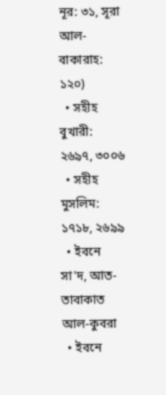নূর: ৩১, সূরা আল-বাকারাহ: ১২০)
  • সহীহ বুখারী: ২৬৯৭, ৩০০৬
  • সহীহ মুসলিম: ১৭১৮, ২৬৯৯
  • ইবনে সা'দ, আত-তাবাকাত আল-কুবরা
  • ইবনে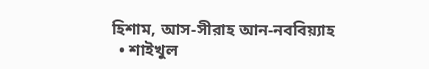হিশাম, আস-সীরাহ আন-নববিয়্যাহ
  • শাইখুল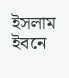ইসলাম ইবনে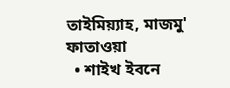তাইমিয়্যাহ, মাজমু' ফাতাওয়া
  • শাইখ ইবনে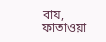বায, ফাতাওয়া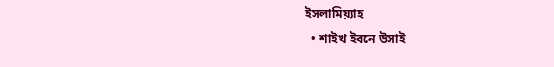ইসলামিয়্যাহ
  • শাইখ ইবনে উসাই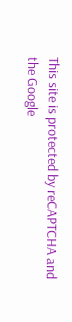This site is protected by reCAPTCHA and the Google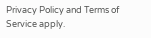Privacy Policy and Terms of Service apply.